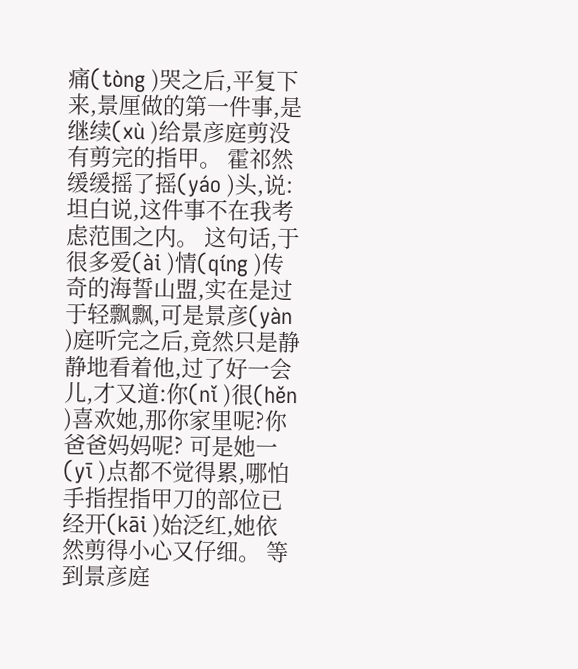痛(tòng )哭之后,平复下来,景厘做的第一件事,是继续(xù )给景彦庭剪没有剪完的指甲。 霍祁然缓缓摇了摇(yáo )头,说:坦白说,这件事不在我考虑范围之内。 这句话,于很多爱(ài )情(qíng )传奇的海誓山盟,实在是过于轻飘飘,可是景彦(yàn )庭听完之后,竟然只是静静地看着他,过了好一会儿,才又道:你(nǐ )很(hěn )喜欢她,那你家里呢?你爸爸妈妈呢? 可是她一(yī )点都不觉得累,哪怕手指捏指甲刀的部位已经开(kāi )始泛红,她依然剪得小心又仔细。 等到景彦庭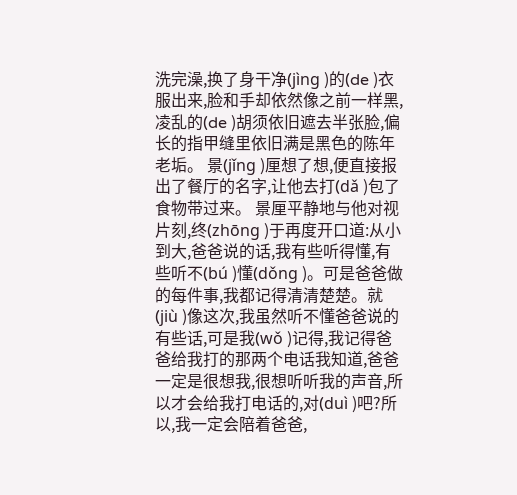洗完澡,换了身干净(jìng )的(de )衣服出来,脸和手却依然像之前一样黑,凌乱的(de )胡须依旧遮去半张脸,偏长的指甲缝里依旧满是黑色的陈年老垢。 景(jǐng )厘想了想,便直接报出了餐厅的名字,让他去打(dǎ )包了食物带过来。 景厘平静地与他对视片刻,终(zhōng )于再度开口道:从小到大,爸爸说的话,我有些听得懂,有些听不(bú )懂(dǒng )。可是爸爸做的每件事,我都记得清清楚楚。就(jiù )像这次,我虽然听不懂爸爸说的有些话,可是我(wǒ )记得,我记得爸爸给我打的那两个电话我知道,爸爸一定是很想我,很想听听我的声音,所以才会给我打电话的,对(duì )吧?所以,我一定会陪着爸爸,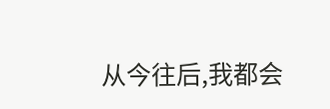从今往后,我都会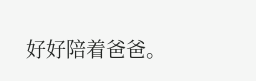好好陪着爸爸。